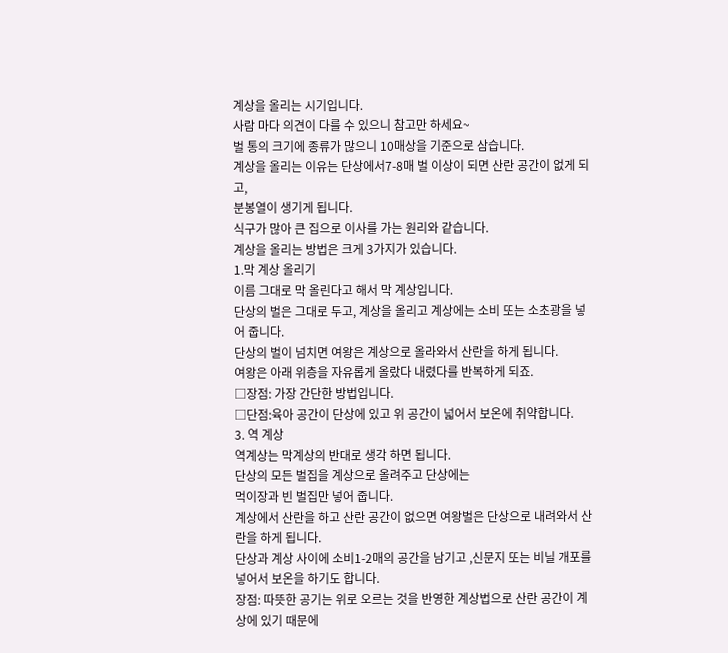계상을 올리는 시기입니다.
사람 마다 의견이 다를 수 있으니 참고만 하세요~
벌 통의 크기에 종류가 많으니 10매상을 기준으로 삼습니다.
계상을 올리는 이유는 단상에서7-8매 벌 이상이 되면 산란 공간이 없게 되고,
분봉열이 생기게 됩니다.
식구가 많아 큰 집으로 이사를 가는 원리와 같습니다.
계상을 올리는 방법은 크게 3가지가 있습니다.
1.막 계상 올리기
이름 그대로 막 올린다고 해서 막 계상입니다.
단상의 벌은 그대로 두고, 계상을 올리고 계상에는 소비 또는 소초광을 넣어 줍니다.
단상의 벌이 넘치면 여왕은 계상으로 올라와서 산란을 하게 됩니다.
여왕은 아래 위층을 자유롭게 올랐다 내렸다를 반복하게 되죠.
□장점: 가장 간단한 방법입니다.
□단점:육아 공간이 단상에 있고 위 공간이 넓어서 보온에 취약합니다.
3. 역 계상
역계상는 막계상의 반대로 생각 하면 됩니다.
단상의 모든 벌집을 계상으로 올려주고 단상에는
먹이장과 빈 벌집만 넣어 줍니다.
계상에서 산란을 하고 산란 공간이 없으면 여왕벌은 단상으로 내려와서 산란을 하게 됩니다.
단상과 계상 사이에 소비1-2매의 공간을 남기고 ,신문지 또는 비닐 개포를 넣어서 보온을 하기도 합니다.
장점: 따뜻한 공기는 위로 오르는 것을 반영한 계상법으로 산란 공간이 계상에 있기 때문에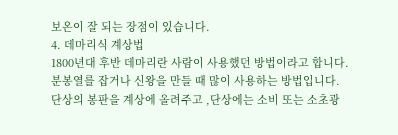보온이 잘 되는 장점이 있습니다.
4. 데마리식 계상법
1800년대 후반 데마리란 사람이 사용했던 방법이라고 합니다.
분봉열를 잡거나 신왕을 만들 때 많이 사용하는 방법입니다.
단상의 봉판을 계상에 올려주고 ,단상에는 소비 또는 소초광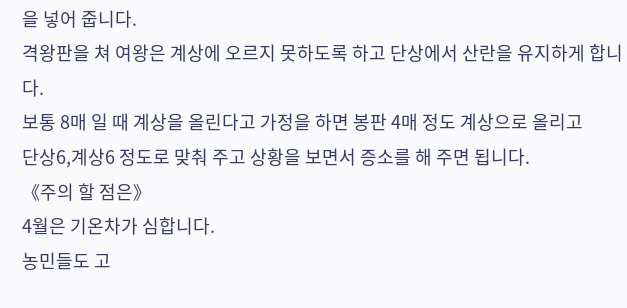을 넣어 줍니다.
격왕판을 쳐 여왕은 계상에 오르지 못하도록 하고 단상에서 산란을 유지하게 합니다.
보통 8매 일 때 계상을 올린다고 가정을 하면 봉판 4매 정도 계상으로 올리고
단상6,계상6 정도로 맞춰 주고 상황을 보면서 증소를 해 주면 됩니다.
《주의 할 점은》
4월은 기온차가 심합니다.
농민들도 고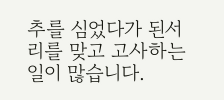추를 심었다가 된서리를 맞고 고사하는 일이 많습니다.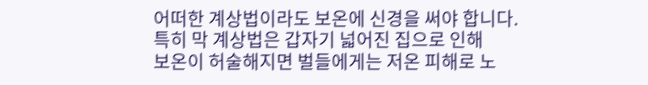어떠한 계상법이라도 보온에 신경을 써야 합니다.
특히 막 계상법은 갑자기 넓어진 집으로 인해
보온이 허술해지면 벌들에게는 저온 피해로 노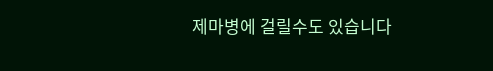제마병에 걸릴수도 있습니다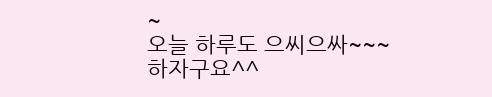~
오늘 하루도 으씨으싸~~~하자구요^^